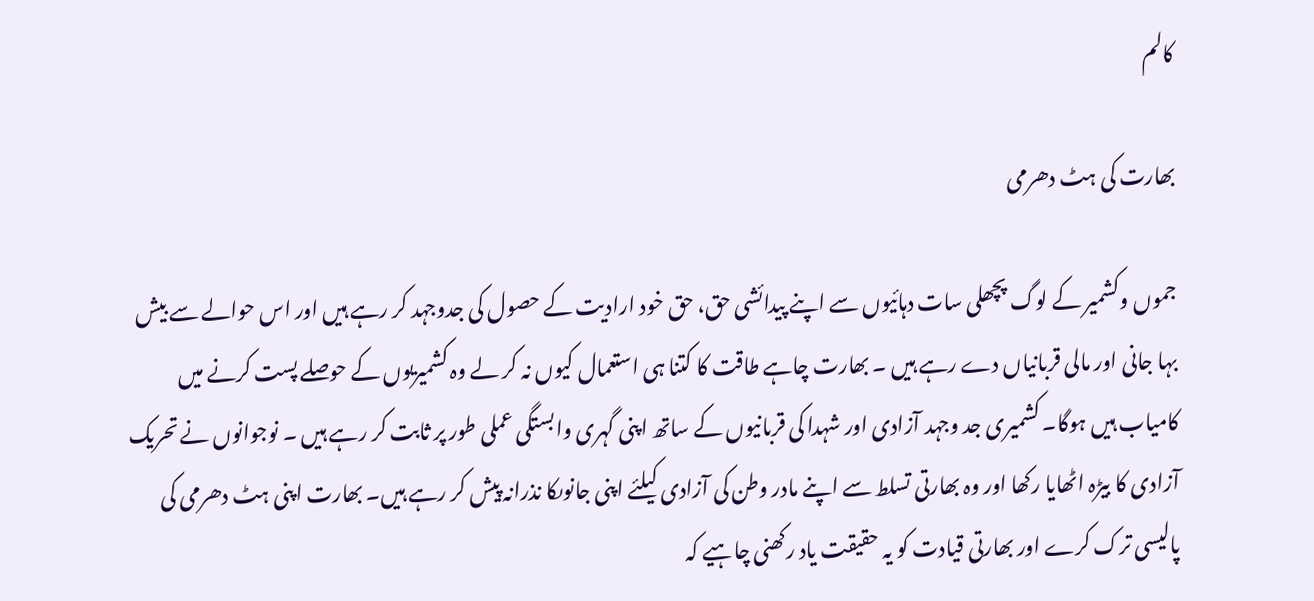کالم

بھارت کی ہٹ دھرمی

جموں وکشمیر کے لوگ پچھلی سات دہائیوں سے اپنے پیدائشی حق، حق خود ارادیت کے حصول کی جدوجہد کر رہے ہیں اور اس حوالے سے بیش بہا جانی اور مالی قربانیاں دے رہے ہیں ۔ بھارت چاہے طاقت کا کتنا ہی استعمال کیوں نہ کر لے وہ کشمیریوں کے حوصلے پست کرنے میں کامیاب ہیں ہوگا۔ کشمیری جد وجہد آزادی اور شہدا کی قربانیوں کے ساتھ اپنی گہری وابستگی عملی طور پر ثابت کر رہے ہیں ۔ نوجوانوں نے تحریک آزادی کا بیڑہ اٹھایا رکھا اور وہ بھارتی تسلط سے اپنے مادر وطن کی آزادی کیلئے اپنی جانوںکا نذرانہ پیش کر رہے ہیں۔ بھارت اپنی ہٹ دھرمی کی پالیسی ترک کرے اور بھارتی قیادت کو یہ حقیقت یاد رکھنی چاہیے کہ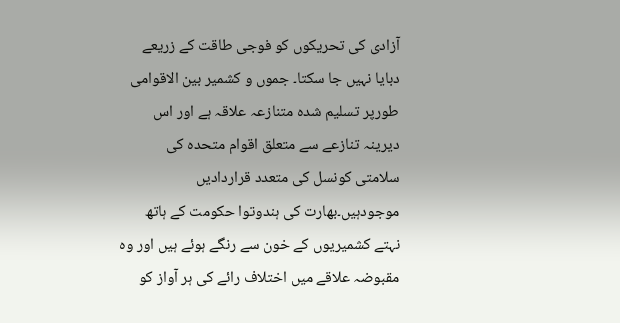آزادی کی تحریکوں کو فوجی طاقت کے زریعے دبایا نہیں جا سکتا۔ جموں و کشمیر بین الاقوامی طورپر تسلیم شدہ متنازعہ علاقہ ہے اور اس دیرینہ تنازعے سے متعلق اقوام متحدہ کی سلامتی کونسل کی متعدد قراردادیں موجودہیں۔بھارت کی ہندوتوا حکومت کے ہاتھ نہتے کشمیریوں کے خون سے رنگے ہوئے ہیں اور وہ مقبوضہ علاقے میں اختلاف رائے کی ہر آواز کو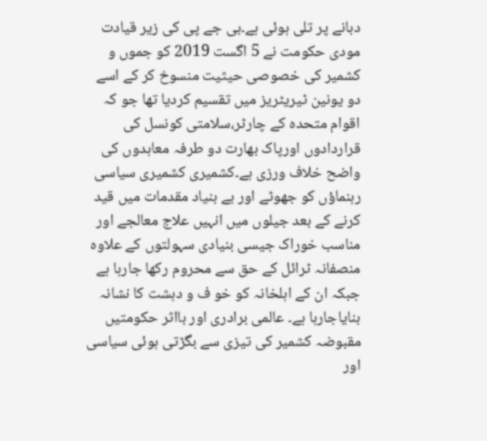دبانے پر تلی ہوئی ہے۔بی جے پی کی زیر قیادت مودی حکومت نے 5 اگست 2019 کو جموں و کشمیر کی خصوصی حیثیت منسوخ کر کے اسے دو یونین ٹیریٹریز میں تقسیم کردیا تھا جو کہ اقوام متحدہ کے چارٹر،سلامتی کونسل کی قراردادوں اورپاک بھارت دو طرفہ معاہدوں کی واضح خلاف ورزی ہے۔کشمیری کشمیری سیاسی رہنماؤں کو جھوٹے اور بے بنیاد مقدمات میں قید کرنے کے بعد جیلوں میں انہیں علاج معالجے اور مناسب خوراک جیسی بنیادی سہولتوں کے علاوہ منصفانہ ٹرائل کے حق سے محروم رکھا جارہا ہے جبکہ ان کے اہلخانہ کو خو ف و دہشت کا نشانہ بنایاجارہا ہے۔ عالمی برادری اور بااثر حکومتیں مقبوضہ کشمیر کی تیزی سے بگڑتی ہوئی سیاسی اور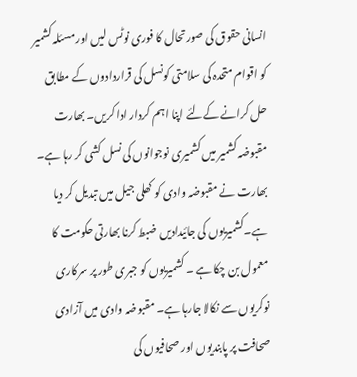انسانی حقوق کی صورتحال کا فوری نوٹس لیں اور مسئلہ کشمیر کو اقوام متحدہ کی سلامتی کونسل کی قراردادوں کے مطابق حل کرانے کےلئے اپنا اہم کردار ادا کریں۔ بھارت مقبوضہ کشمیر میں کشمیری نوجوانوں کی نسل کشی کر رہا ہے۔ بھارت نے مقبوضہ وادی کو کھلی جیل میں تبدیل کر دیا ہے۔کشمیریوں کی جائیدادیں ضبط کرنا بھارتی حکومت کا معمول بن چکا ہے ۔ کشمیریوں کو جبری طور پر سرکاری نوکریوں سے نکالا جارہا ہے۔ مقبوضہ وادی میں آزادی صحافت پر پابندیوں اور صحافیوں کی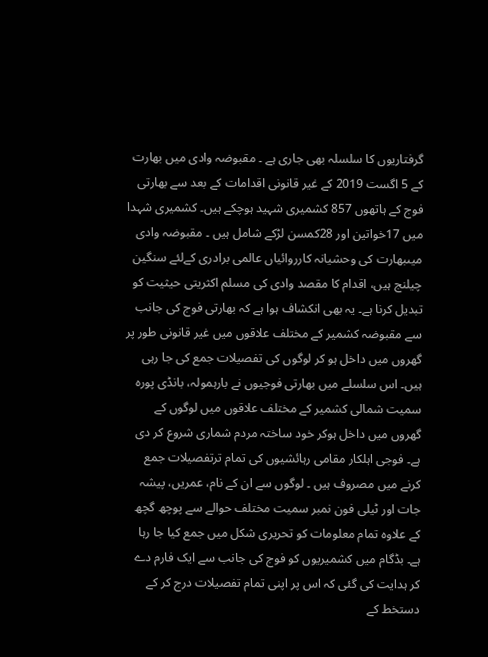گرفتاریوں کا سلسلہ بھی جاری ہے ۔ مقبوضہ وادی میں بھارت کے 5 اگست 2019 کے غیر قانونی اقدامات کے بعد سے بھارتی فوج کے ہاتھوں 857 کشمیری شہید ہوچکے ہیں۔ کشمیری شہدا میں 17خواتین اور 28کمسن لڑکے شامل ہیں ۔ مقبوضہ وادی میںبھارت کی وحشیانہ کارروائیاں عالمی برادری کےلئے سنگین چیلنج ہیں، اقدام کا مقصد وادی کی مسلم اکثریتی حیثیت کو تبدیل کرنا ہے۔ یہ بھی انکشاف ہوا ہے کہ بھارتی فوج کی جانب سے مقبوضہ کشمیر کے مختلف علاقوں میں غیر قانونی طور پر گھروں میں داخل ہو کر لوگوں کی تفصیلات جمع کی جا رہی ہیں۔ اس سلسلے میں بھارتی فوجیوں نے بارہمولہ، بانڈی پورہ سمیت شمالی کشمیر کے مختلف علاقوں میں لوگوں کے گھروں میں داخل ہوکر خود ساختہ مردم شماری شروع کر دی ہے۔ فوجی اہلکار مقامی رہائشیوں کی تمام ترتفصیلات جمع کرنے میں مصروف ہیں ۔ لوگوں سے ان کے نام، عمریں، پیشہ جات اور ٹیلی فون نمبر سمیت مختلف حوالے سے پوچھ گچھ کے علاوہ تمام معلومات کو تحریری شکل میں جمع کیا جا رہا ہے۔ بڈگام میں کشمیریوں کو فوج کی جانب سے ایک فارم دے کر ہدایت کی گئی کہ اس پر اپنی تمام تفصیلات درج کر کے دستخط کے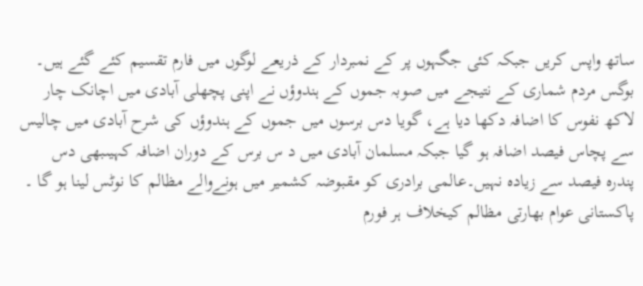ساتھ واپس کریں جبکہ کئی جگہوں پر کے نمبردار کے ذریعے لوگوں میں فارم تقسیم کئے گئے ہیں۔ بوگس مردم شماری کے نتیجے میں صوبہ جموں کے ہندوؤں نے اپنی پچھلی آبادی میں اچانک چار لاکھ نفوس کا اضافہ دکھا دیا ہے، گویا دس برسوں میں جموں کے ہندوؤں کی شرح آبادی میں چالیس سے پچاس فیصد اضافہ ہو گیا جبکہ مسلمان آبادی میں د س برس کے دوران اضافہ کہیںبھی دس پندرہ فیصد سے زیادہ نہیں۔عالمی برادری کو مقبوضہ کشمیر میں ہونےوالے مظالم کا نوٹس لینا ہو گا ۔ پاکستانی عوام بھارتی مظالم کیخلاف ہر فورم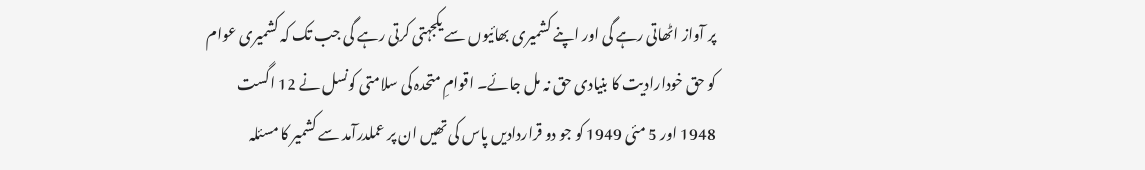پر آواز اٹھاتی رہے گی اور اپنے کشمیری بھائیوں سے یکجہتی کرتی رہے گی جب تک کہ کشمیری عوام کو حق خودارادیت کا بنیادی حق نہ مل جائے۔ اقوامِ متحدہ کی سلامتی کونسل نے 12 اگست 1948 اور 5 مئی 1949 کو جو دو قراردادیں پاس کی تھیں ان پر عملدرآمد سے کشمیر کا مسئلہ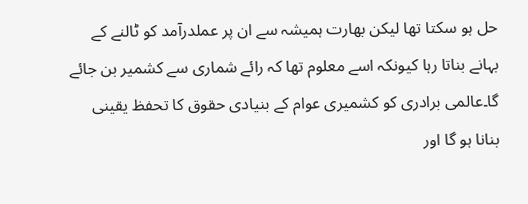حل ہو سکتا تھا لیکن بھارت ہمیشہ سے ان پر عملدرآمد کو ٹالنے کے بہانے بناتا رہا کیونکہ اسے معلوم تھا کہ رائے شماری سے کشمیر بن جائے گا۔عالمی برادری کو کشمیری عوام کے بنیادی حقوق کا تحفظ یقینی بنانا ہو گا اور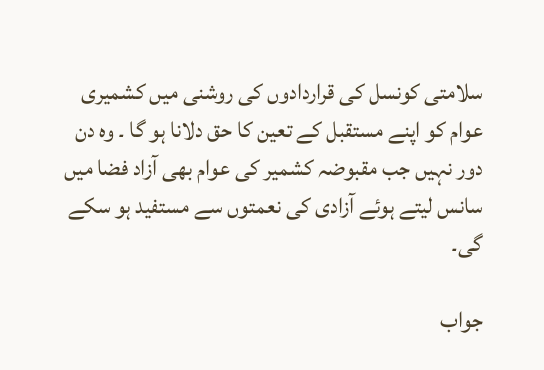سلامتی کونسل کی قراردادوں کی روشنی میں کشمیری عوام کو اپنے مستقبل کے تعین کا حق دلانا ہو گا ۔ وہ دن دور نہیں جب مقبوضہ کشمیر کی عوام بھی آزاد فضا میں سانس لیتے ہوئے آزادی کی نعمتوں سے مستفید ہو سکے گی۔

جواب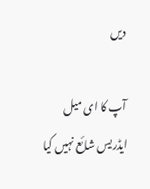دیں

آپ کا ای میل ایڈریس شائع نہیں کیا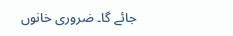جائے گا۔ ضروری خانوں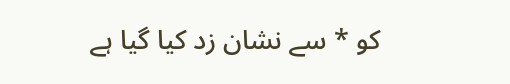کو * سے نشان زد کیا گیا ہے